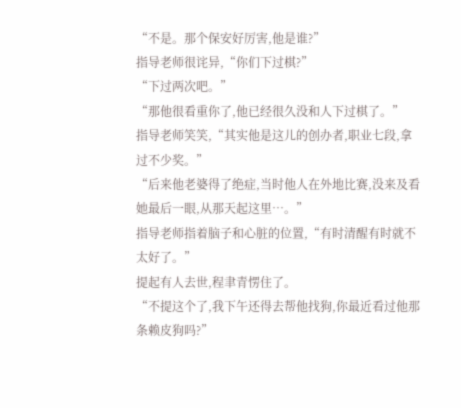“不是。那个保安好厉害,他是谁?”
指导老师很诧异,“你们下过棋?”
“下过两次吧。”
“那他很看重你了,他已经很久没和人下过棋了。”
指导老师笑笑,“其实他是这儿的创办者,职业七段,拿过不少奖。”
“后来他老婆得了绝症,当时他人在外地比赛,没来及看她最后一眼,从那天起这里…。”
指导老师指着脑子和心脏的位置,“有时清醒有时就不太好了。”
提起有人去世,程聿青愣住了。
“不提这个了,我下午还得去帮他找狗,你最近看过他那条赖皮狗吗?”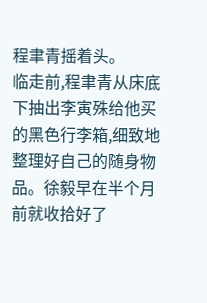程聿青摇着头。
临走前,程聿青从床底下抽出李寅殊给他买的黑色行李箱,细致地整理好自己的随身物品。徐毅早在半个月前就收拾好了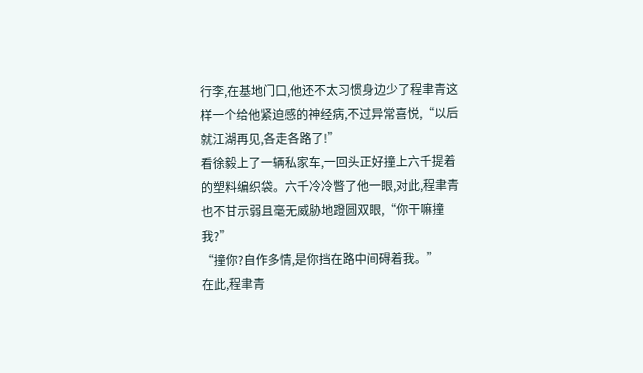行李,在基地门口,他还不太习惯身边少了程聿青这样一个给他紧迫感的神经病,不过异常喜悦,“以后就江湖再见,各走各路了!”
看徐毅上了一辆私家车,一回头正好撞上六千提着的塑料编织袋。六千冷冷瞥了他一眼,对此,程聿青也不甘示弱且毫无威胁地蹬圆双眼,“你干嘛撞我?”
“撞你?自作多情,是你挡在路中间碍着我。”
在此,程聿青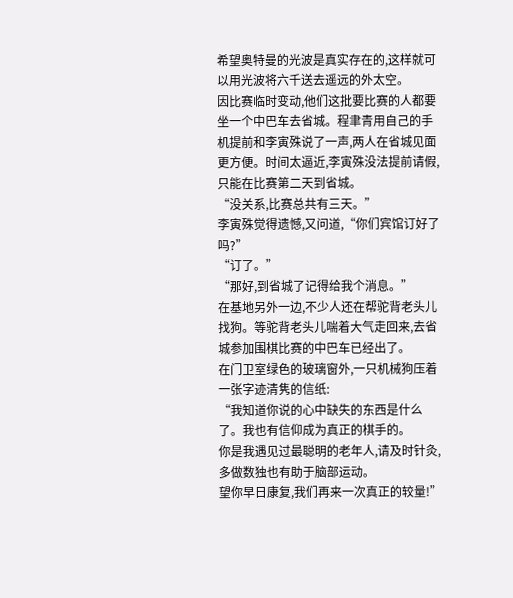希望奥特曼的光波是真实存在的,这样就可以用光波将六千送去遥远的外太空。
因比赛临时变动,他们这批要比赛的人都要坐一个中巴车去省城。程聿青用自己的手机提前和李寅殊说了一声,两人在省城见面更方便。时间太逼近,李寅殊没法提前请假,只能在比赛第二天到省城。
“没关系,比赛总共有三天。”
李寅殊觉得遗憾,又问道,“你们宾馆订好了吗?”
“订了。”
“那好,到省城了记得给我个消息。”
在基地另外一边,不少人还在帮驼背老头儿找狗。等驼背老头儿喘着大气走回来,去省城参加围棋比赛的中巴车已经出了。
在门卫室绿色的玻璃窗外,一只机械狗压着一张字迹清隽的信纸:
“我知道你说的心中缺失的东西是什么了。我也有信仰成为真正的棋手的。
你是我遇见过最聪明的老年人,请及时针灸,多做数独也有助于脑部运动。
望你早日康复,我们再来一次真正的较量!”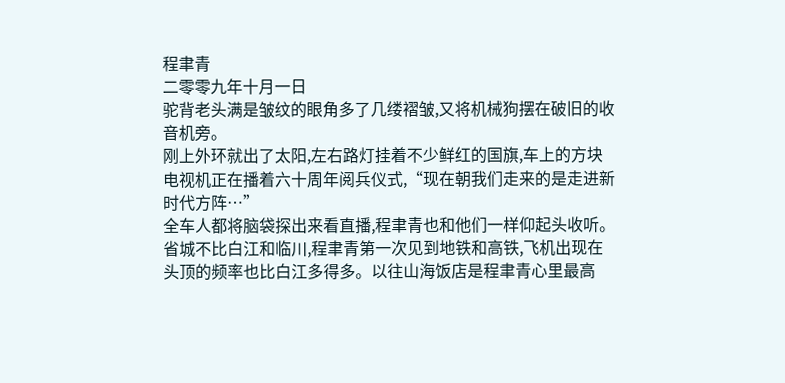程聿青
二零零九年十月一日
驼背老头满是皱纹的眼角多了几缕褶皱,又将机械狗摆在破旧的收音机旁。
刚上外环就出了太阳,左右路灯挂着不少鲜红的国旗,车上的方块电视机正在播着六十周年阅兵仪式,“现在朝我们走来的是走进新时代方阵…”
全车人都将脑袋探出来看直播,程聿青也和他们一样仰起头收听。
省城不比白江和临川,程聿青第一次见到地铁和高铁,飞机出现在头顶的频率也比白江多得多。以往山海饭店是程聿青心里最高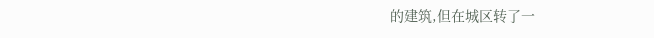的建筑,但在城区转了一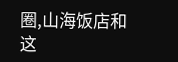圈,山海饭店和这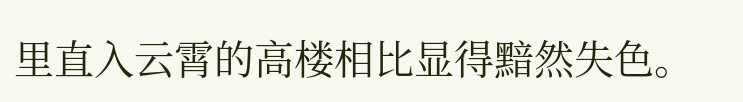里直入云霄的高楼相比显得黯然失色。